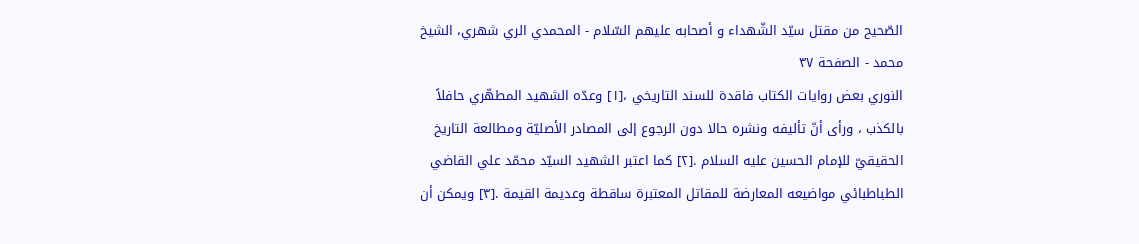الصّحيح من مقتل سيّد الشّهداء و أصحابه عليهم السّلام - المحمدي الري شهري، الشيخ محمد - الصفحة ٣٧
النوري بعض روايات الكتاب فاقدة للسند التاريخي ،[١] وعدّه الشهيد المطهّري حافلاً بالكذب ، ورأى أنّ تأليفه ونشره حالا دون الرجوع إلى المصادر الأصليّة ومطالعة التاريخ الحقيقيّ للإمام الحسين عليه السلام .[٢] كما اعتبر الشهيد السيّد محمّد علي القاضي الطباطبائي مواضيعه المعارضة للمقاتل المعتبرة ساقطة وعديمة القيمة .[٣] ويمكن أن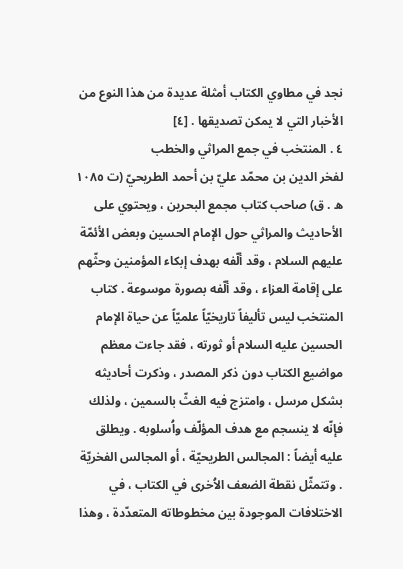نجد في مطاوي الكتاب أمثلة عديدة من هذا النوع من الأخبار التي لا يمكن تصديقها . [٤]
٤ . المنتخب في جمع المراثي والخطب
لفخر الدين بن محمّد عليّ بن أحمد الطريحيّ (ت ١٠٨٥ ه . ق) صاحب كتاب مجمع البحرين ، ويحتوي على الأحاديث والمراثي حول الإمام الحسين وبعض الأئمّة عليهم السلام ، وقد ألّفه بهدف إبكاء المؤمنين وحثّهم على إقامة العزاء ، وقد ألّفه بصورة موسوعة . كتاب المنتخب ليس تأليفاً تاريخيّاً علميّاً عن حياة الإمام الحسين عليه السلام أو ثورته ، فقد جاءت معظم مواضيع الكتاب دون ذكر المصدر ، وذكرت أحاديثه بشكل مرسل ، وامتزج فيه الغثّ بالسمين ، ولذلك فإنّه لا ينسجم مع هدف المؤلّف واُسلوبه . ويطلق عليه أيضاً : المجالس الطريحيّة ، أو المجالس الفخريّة . وتتمثّل نقطة الضعف الاُخرى في الكتاب ، في الاختلافات الموجودة بين مخطوطاته المتعدّدة ، وهذا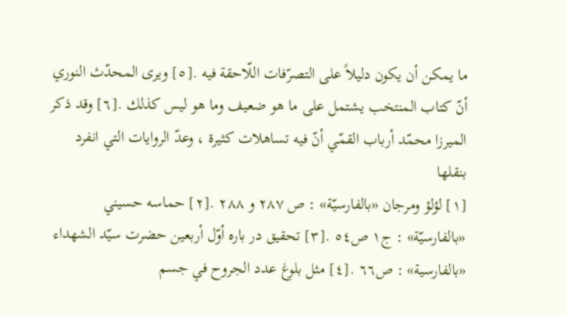ما يمكن أن يكون دليلاً على التصرّفات اللّاحقة فيه .[٥] ويرى المحدّث النوري أنّ كتاب المنتخب يشتمل على ما هو ضعيف وما هو ليس كذلك .[٦] وقد ذكر الميرزا محمّد أرباب القمّي أنّ فيه تساهلات كثيرة ، وعدّ الروايات التي انفرد بنقلها
[١] لؤلؤ ومرجان «بالفارسيّة» : ص ٢٨٧ و ٢٨٨ .[٢] حماسه حسيني «بالفارسيّة» : ج١ ص٥٤ .[٣] تحقيق در باره أوّل أربعين حضرت سيّد الشهداء «بالفارسية» : ص٦٦ .[٤] مثل بلوغ عدد الجروح في جسم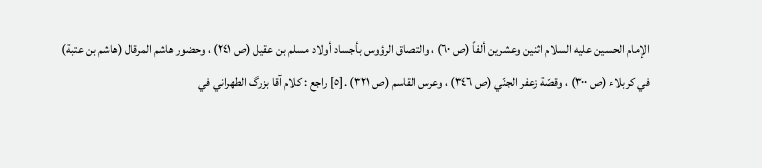الإمام الحسين عليه السلام اثنين وعشرين ألفاً (ص ٦٠) ، والتصاق الرؤوس بأجساد أولاد مسلم بن عقيل (ص ٢٤١) ، وحضور هاشم المرقال (هاشم بن عتبة) في كربلاء (ص ٣٠٠) ، وقصّة زعفر الجنّي (ص ٣٤٦) ، وعرس القاسم (ص ٣٢١) .[٥] راجع : كلام آقا بزرگ الطهراني في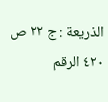الذريعة : ج ٢٢ ص ٤٢٠ الرقم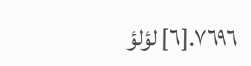٧٦٩٦.[٦] لؤلؤ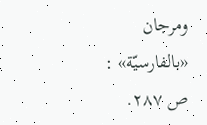ومرجان «بالفارسيّة» : ص ٢٨٧.